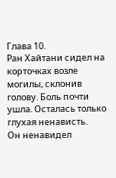Глава 10.
Ран Хайтани сидел на корточках возле могилы, склонив голову. Боль почти ушла. Осталась только глухая ненависть.
Он ненавидел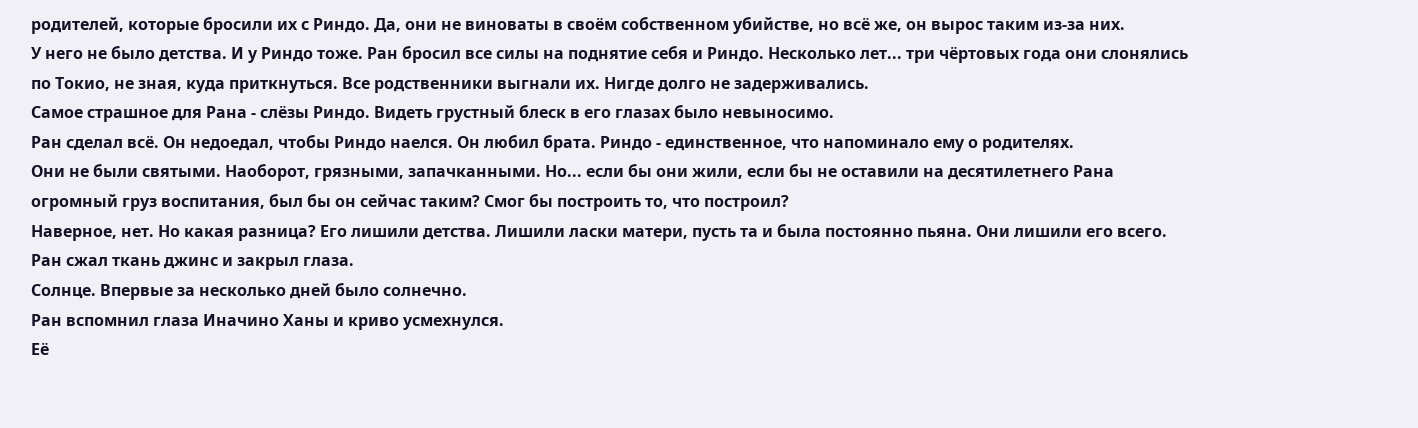родителей, которые бросили их с Риндо. Да, они не виноваты в своём собственном убийстве, но всё же, он вырос таким из-за них.
У него не было детства. И у Риндо тоже. Ран бросил все силы на поднятие себя и Риндо. Несколько лет... три чёртовых года они слонялись по Токио, не зная, куда приткнуться. Все родственники выгнали их. Нигде долго не задерживались.
Самое страшное для Рана - слёзы Риндо. Видеть грустный блеск в его глазах было невыносимо.
Ран сделал всё. Он недоедал, чтобы Риндо наелся. Он любил брата. Риндо - единственное, что напоминало ему о родителях.
Они не были святыми. Наоборот, грязными, запачканными. Но... если бы они жили, если бы не оставили на десятилетнего Рана огромный груз воспитания, был бы он сейчас таким? Смог бы построить то, что построил?
Наверное, нет. Но какая разница? Его лишили детства. Лишили ласки матери, пусть та и была постоянно пьяна. Они лишили его всего.
Ран сжал ткань джинс и закрыл глаза.
Солнце. Впервые за несколько дней было солнечно.
Ран вспомнил глаза Иначино Ханы и криво усмехнулся.
Её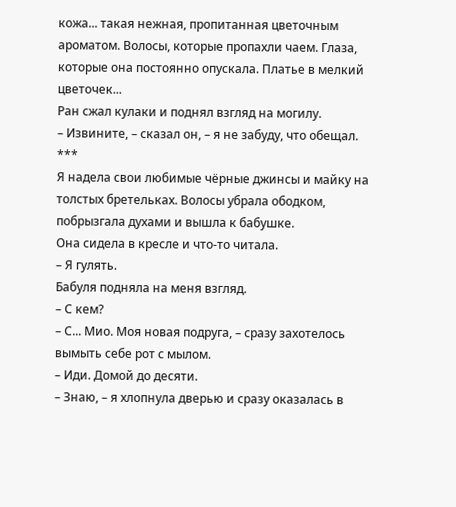кожа... такая нежная, пропитанная цветочным ароматом. Волосы, которые пропахли чаем. Глаза, которые она постоянно опускала. Платье в мелкий цветочек...
Ран сжал кулаки и поднял взгляд на могилу.
– Извините, – сказал он, – я не забуду, что обещал.
***
Я надела свои любимые чёрные джинсы и майку на толстых бретельках. Волосы убрала ободком, побрызгала духами и вышла к бабушке.
Она сидела в кресле и что-то читала.
– Я гулять.
Бабуля подняла на меня взгляд.
– С кем?
– С... Мио. Моя новая подруга, – сразу захотелось вымыть себе рот с мылом.
– Иди. Домой до десяти.
– Знаю, – я хлопнула дверью и сразу оказалась в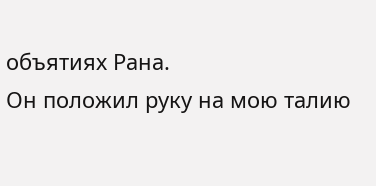объятиях Рана.
Он положил руку на мою талию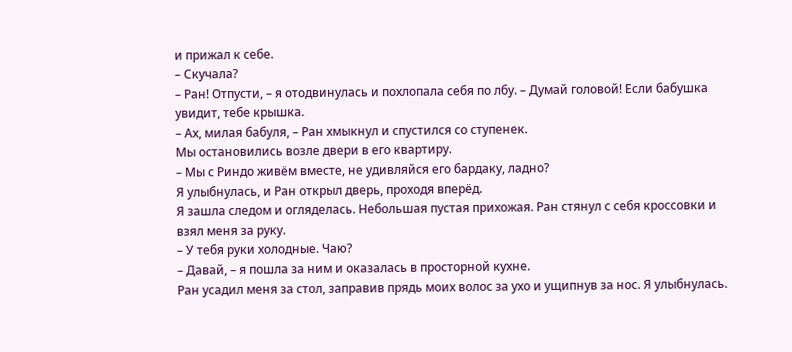и прижал к себе.
– Скучала?
– Ран! Отпусти, – я отодвинулась и похлопала себя по лбу. – Думай головой! Если бабушка увидит, тебе крышка.
– Ах, милая бабуля, – Ран хмыкнул и спустился со ступенек.
Мы остановились возле двери в его квартиру.
– Мы с Риндо живём вместе, не удивляйся его бардаку, ладно?
Я улыбнулась, и Ран открыл дверь, проходя вперёд.
Я зашла следом и огляделась. Небольшая пустая прихожая. Ран стянул с себя кроссовки и взял меня за руку.
– У тебя руки холодные. Чаю?
– Давай, – я пошла за ним и оказалась в просторной кухне.
Ран усадил меня за стол, заправив прядь моих волос за ухо и ущипнув за нос. Я улыбнулась.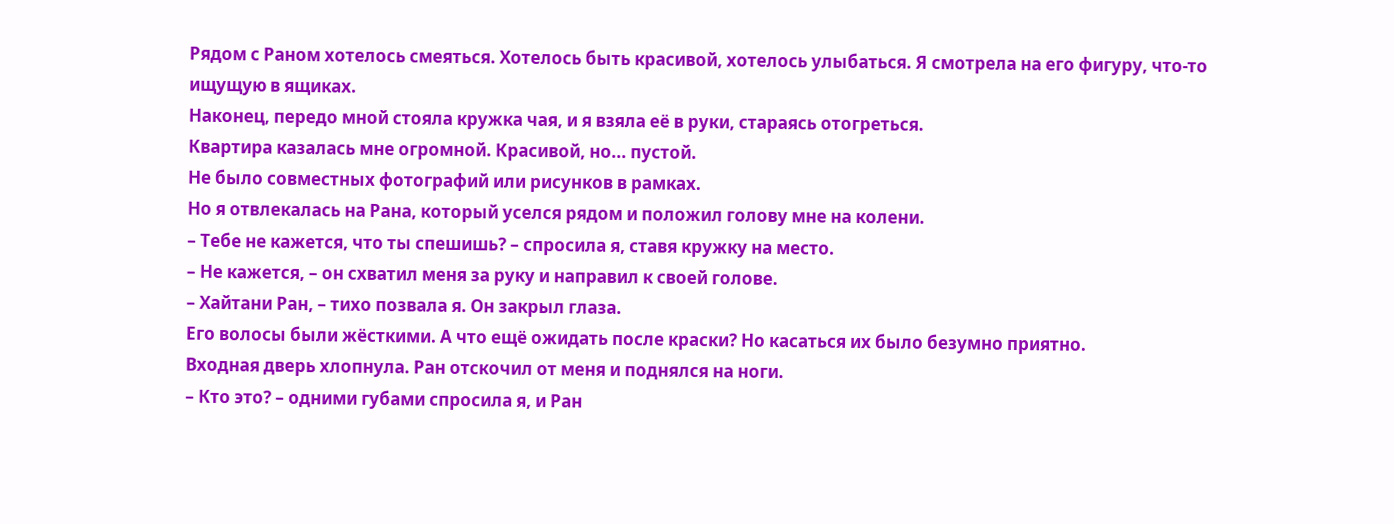Рядом с Раном хотелось смеяться. Хотелось быть красивой, хотелось улыбаться. Я смотрела на его фигуру, что-то ищущую в ящиках.
Наконец, передо мной стояла кружка чая, и я взяла её в руки, стараясь отогреться.
Квартира казалась мне огромной. Красивой, но... пустой.
Не было совместных фотографий или рисунков в рамках.
Но я отвлекалась на Рана, который уселся рядом и положил голову мне на колени.
– Тебе не кажется, что ты спешишь? – спросила я, ставя кружку на место.
– Не кажется, – он схватил меня за руку и направил к своей голове.
– Хайтани Ран, – тихо позвала я. Он закрыл глаза.
Его волосы были жёсткими. А что ещё ожидать после краски? Но касаться их было безумно приятно.
Входная дверь хлопнула. Ран отскочил от меня и поднялся на ноги.
– Кто это? – одними губами спросила я, и Ран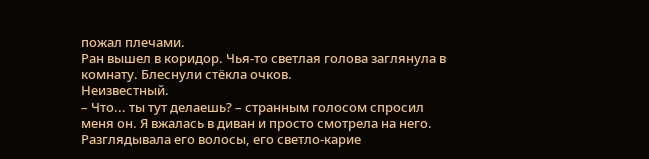пожал плечами.
Ран вышел в коридор. Чья-то светлая голова заглянула в комнату. Блеснули стёкла очков.
Неизвестный.
– Что... ты тут делаешь? – странным голосом спросил меня он. Я вжалась в диван и просто смотрела на него.
Разглядывала его волосы, его светло-карие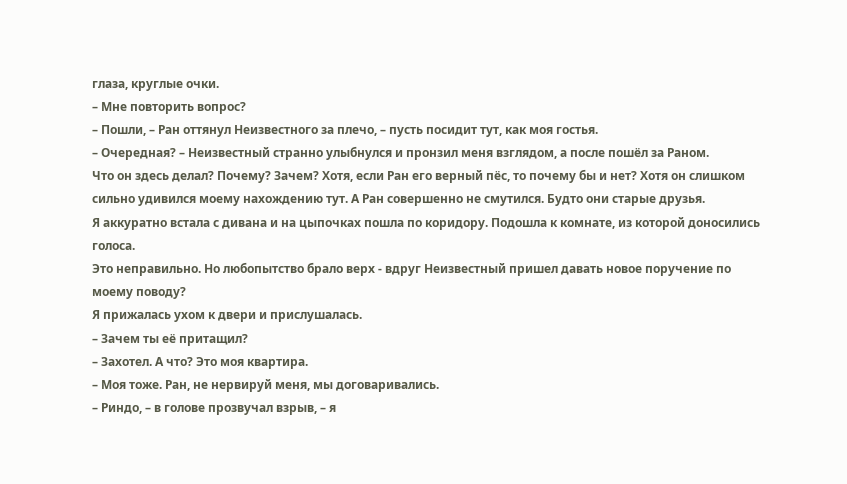глаза, круглые очки.
– Мне повторить вопрос?
– Пошли, – Ран оттянул Неизвестного за плечо, – пусть посидит тут, как моя гостья.
– Очередная? – Неизвестный странно улыбнулся и пронзил меня взглядом, а после пошёл за Раном.
Что он здесь делал? Почему? Зачем? Хотя, если Ран его верный пёс, то почему бы и нет? Хотя он слишком сильно удивился моему нахождению тут. А Ран совершенно не смутился. Будто они старые друзья.
Я аккуратно встала с дивана и на цыпочках пошла по коридору. Подошла к комнате, из которой доносились голоса.
Это неправильно. Но любопытство брало верх - вдруг Неизвестный пришел давать новое поручение по моему поводу?
Я прижалась ухом к двери и прислушалась.
– Зачем ты её притащил?
– Захотел. А что? Это моя квартира.
– Моя тоже. Ран, не нервируй меня, мы договаривались.
– Риндо, – в голове прозвучал взрыв, – я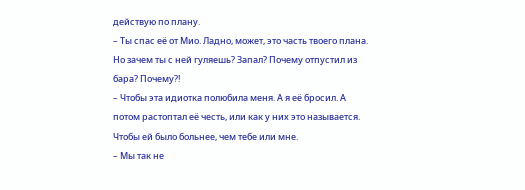действую по плану.
– Ты спас её от Мио. Ладно, может, это часть твоего плана. Но зачем ты с ней гуляешь? Запал? Почему отпустил из бара? Почему?!
– Чтобы эта идиотка полюбила меня. А я её бросил. А потом растоптал её честь, или как у них это называется. Чтобы ей было больнее, чем тебе или мне.
– Мы так не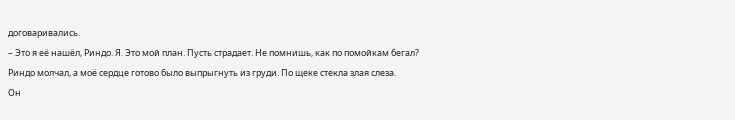договаривались.
– Это я её нашёл, Риндо. Я. Это мой план. Пусть страдает. Не помнишь, как по помойкам бегал?
Риндо молчал, а моё сердце готово было выпрыгнуть из груди. По щеке стекла злая слеза.
Он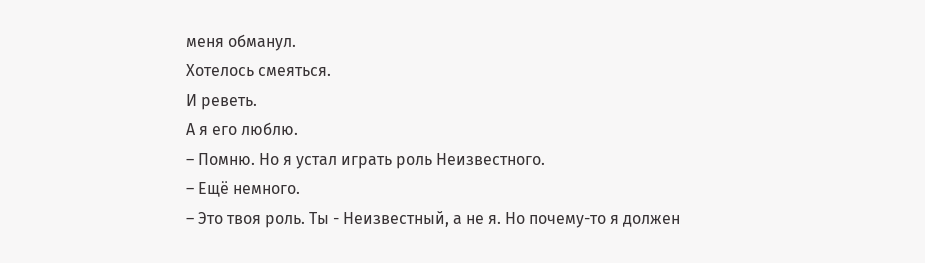меня обманул.
Хотелось смеяться.
И реветь.
А я его люблю.
– Помню. Но я устал играть роль Неизвестного.
– Ещё немного.
– Это твоя роль. Ты - Неизвестный, а не я. Но почему-то я должен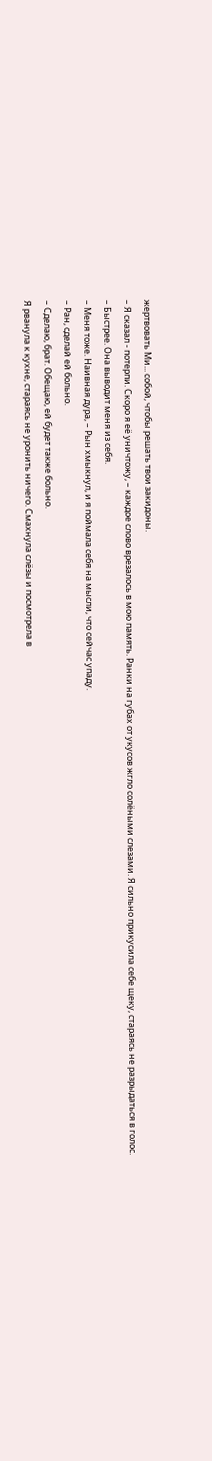жертвовать Ми... собой, чтобы решать твои закидоны.
– Я сказал - потерпи. Скоро я её уничтожу, – каждое слово врезалось в мою память. Ранки на губах от укусов жгло солёными слезами. Я сильно прикусила себе щеку, стараясь не разрыдаться в голос.
– Быстрее. Она выводит меня из себя.
– Меня тоже. Наивная дура, – Рын хмыкнул, и я поймала себя на мысли, что сейчас упаду.
– Ран, сделай ей больно.
– Сделаю, брат. Обещаю, ей будет также больно.
Я рванула к кухне, стараясь не уронить ничего. Смахнула слёзы и посмотрела в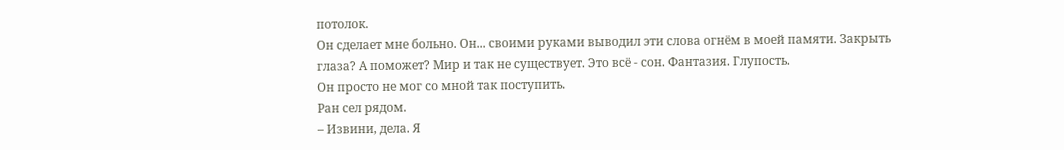потолок.
Он сделает мне больно. Он... своими руками выводил эти слова огнём в моей памяти. Закрыть глаза? А поможет? Мир и так не существует. Это всё - сон. Фантазия. Глупость.
Он просто не мог со мной так поступить.
Ран сел рядом.
– Извини, дела. Я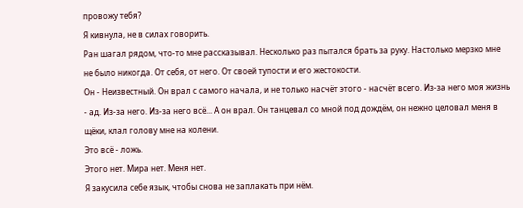провожу тебя?
Я кивнула, не в силах говорить.
Ран шагал рядом, что-то мне рассказывал. Несколько раз пытался брать за руку. Настолько мерзко мне не было никогда. От себя, от него. От своей тупости и его жестокости.
Он - Неизвестный. Он врал с самого начала, и не только насчёт этого - насчёт всего. Из-за него моя жизнь - ад. Из-за него. Из-за него всё... А он врал. Он танцевал со мной под дождём, он нежно целовал меня в щёки, клал голову мне на колени.
Это всё - ложь.
Этого нет. Мира нет. Меня нет.
Я закусила себе язык, чтобы снова не заплакать при нём.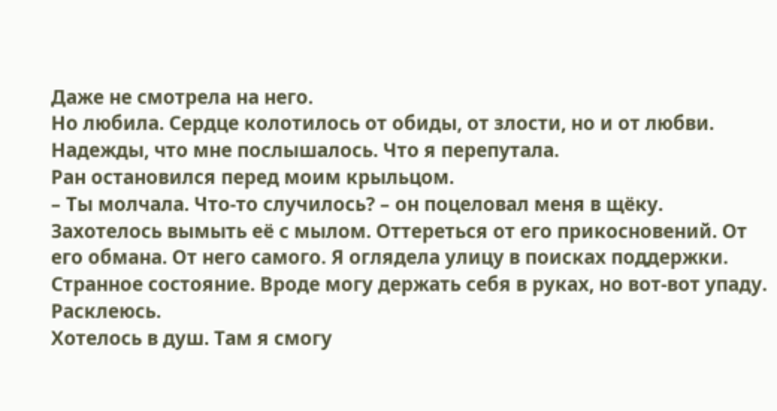Даже не смотрела на него.
Но любила. Сердце колотилось от обиды, от злости, но и от любви. Надежды, что мне послышалось. Что я перепутала.
Ран остановился перед моим крыльцом.
– Ты молчала. Что-то случилось? – он поцеловал меня в щёку.
Захотелось вымыть её с мылом. Оттереться от его прикосновений. От его обмана. От него самого. Я оглядела улицу в поисках поддержки.
Странное состояние. Вроде могу держать себя в руках, но вот-вот упаду. Расклеюсь.
Хотелось в душ. Там я смогу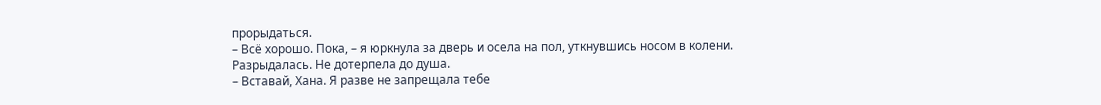прорыдаться.
– Всё хорошо. Пока, – я юркнула за дверь и осела на пол, уткнувшись носом в колени.
Разрыдалась. Не дотерпела до душа.
– Вставай, Хана. Я разве не запрещала тебе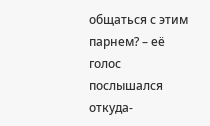общаться с этим парнем? – её голос послышался откуда-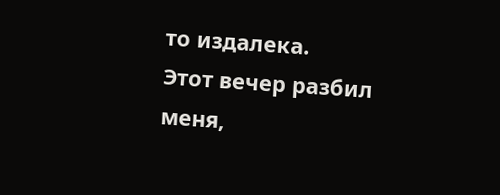то издалека.
Этот вечер разбил меня,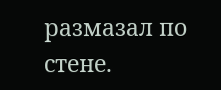размазал по стене.